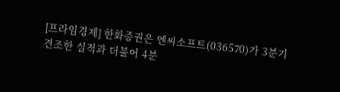[프라임경제] 한화증권은 엔씨소프트(036570)가 3분기 견조한 실적과 더불어 4분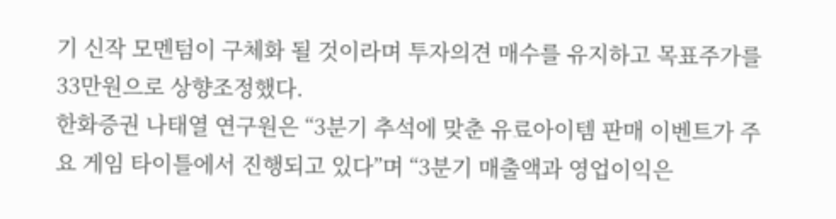기 신작 모멘텀이 구체화 될 것이라며 투자의견 매수를 유지하고 목표주가를 33만원으로 상향조정했다.
한화증권 나태열 연구원은 “3분기 추석에 맞춘 유료아이템 판매 이벤트가 주요 게임 타이틀에서 진행되고 있다”며 “3분기 매출액과 영업이익은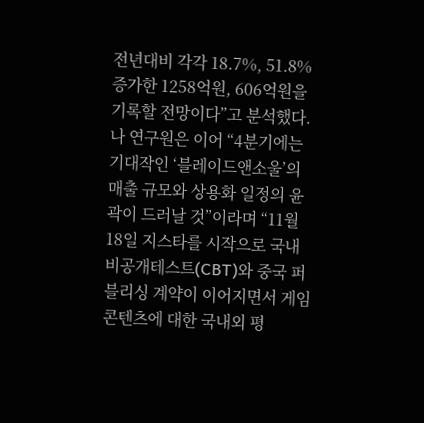전년대비 각각 18.7%, 51.8% 증가한 1258억원, 606억원을 기록할 전망이다”고 분석했다.
나 연구원은 이어 “4분기에는 기대작인 ‘블레이드앤소울’의 매출 규모와 상용화 일정의 윤곽이 드러날 것”이라며 “11월 18일 지스타를 시작으로 국내 비공개테스트(CBT)와 중국 퍼블리싱 계약이 이어지면서 게임 콘텐츠에 대한 국내외 평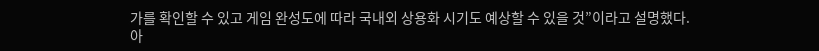가를 확인할 수 있고 게임 완성도에 따라 국내외 상용화 시기도 예상할 수 있을 것”이라고 설명했다.
아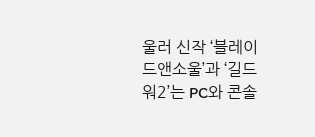울러 신작 ‘블레이드앤소울’과 ‘길드워2’는 PC와 콘솔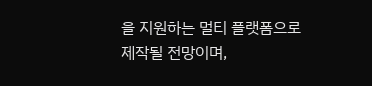을 지원하는 멀티 플랫폼으로 제작될 전망이며,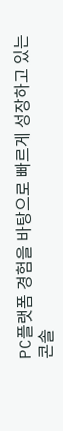PC플랫폼 경험을 바탕으로 빠르게 성장하고 있는 콘솔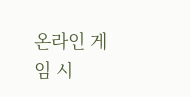온라인 게임 시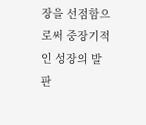장을 선점함으로써 중장기적인 성장의 발판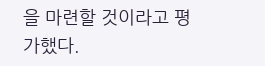을 마련할 것이라고 평가했다.